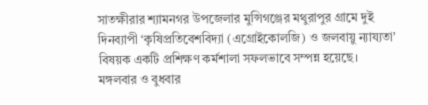সাতক্ষীরার শ্যামনগর উপজেলার মুন্সিগঞ্জের মথুরাপুর গ্রামে দুই দিনব্যাপী ‘কৃষিপ্রতিবেশবিদ্যা (এগ্রোইকোলজি) ও জলবায়ু ন্যায্যতা’ বিষয়ক একটি প্রশিক্ষণ কর্মশালা সফলভাবে সম্পন্ন হয়েছে।
মঙ্গলবার ও বুধবার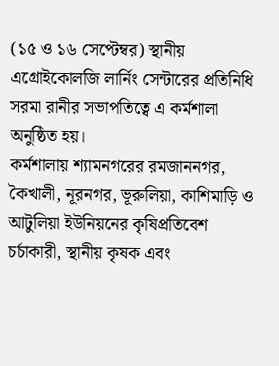(১৫ ও ১৬ সেপ্টেম্বর) স্থানীয় এগ্রোইকোলজি লার্নিং সেন্টারের প্রতিনিধি সরমা রানীর সভাপতিত্বে এ কর্মশালা অনুষ্ঠিত হয়।
কর্মশালায় শ্যামনগরের রমজাননগর, কৈখালী, নূরনগর, ভূরুলিয়া, কাশিমাড়ি ও আটুলিয়া ইউনিয়নের কৃষিপ্রতিবেশ চর্চাকারী, স্থানীয় কৃষক এবং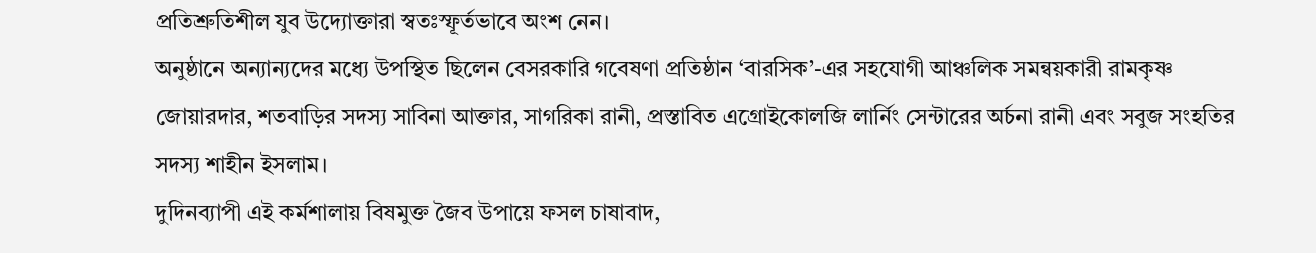প্রতিশ্রুতিশীল যুব উদ্যোক্তারা স্বতঃস্ফূর্তভাবে অংশ নেন।
অনুষ্ঠানে অন্যান্যদের মধ্যে উপস্থিত ছিলেন বেসরকারি গবেষণা প্রতিষ্ঠান ‘বারসিক’-এর সহযোগী আঞ্চলিক সমন্বয়কারী রামকৃষ্ণ জোয়ারদার, শতবাড়ির সদস্য সাবিনা আক্তার, সাগরিকা রানী, প্রস্তাবিত এগ্রোইকোলজি লার্নিং সেন্টারের অর্চনা রানী এবং সবুজ সংহতির সদস্য শাহীন ইসলাম।
দুদিনব্যাপী এই কর্মশালায় বিষমুক্ত জৈব উপায়ে ফসল চাষাবাদ,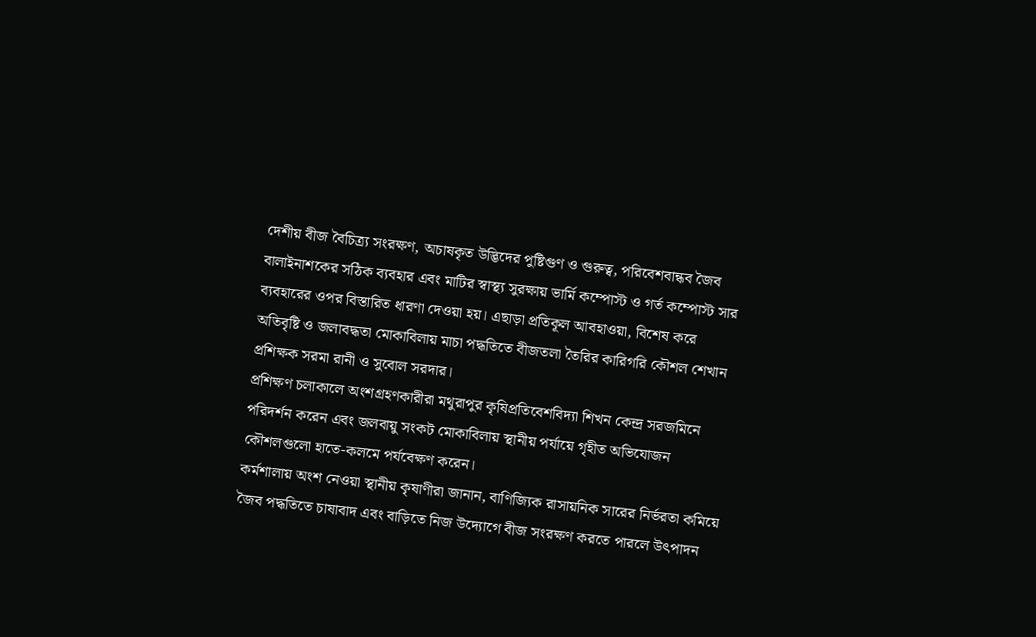দেশীয় বীজ বৈচিত্র্য সংরক্ষণ, অচাষকৃত উদ্ভিদের পুষ্টিগুণ ও গুরুত্ব, পরিবেশবান্ধব জৈব বালাইনাশকের সঠিক ব্যবহার এবং মাটির স্বাস্থ্য সুরক্ষায় ভার্মি কম্পোস্ট ও গর্ত কম্পোস্ট সার ব্যবহারের ওপর বিস্তারিত ধারণা দেওয়া হয়। এছাড়া প্রতিকূল আবহাওয়া, বিশেষ করে অতিবৃষ্টি ও জলাবদ্ধতা মোকাবিলায় মাচা পদ্ধতিতে বীজতলা তৈরির কারিগরি কৌশল শেখান প্রশিক্ষক সরমা রানী ও সুবোল সরদার।
প্রশিক্ষণ চলাকালে অংশগ্রহণকারীরা মথুরাপুর কৃষিপ্রতিবেশবিদ্যা শিখন কেন্দ্র সরজমিনে পরিদর্শন করেন এবং জলবায়ু সংকট মোকাবিলায় স্থানীয় পর্যায়ে গৃহীত অভিযোজন কৌশলগুলো হাতে-কলমে পর্যবেক্ষণ করেন।
কর্মশালায় অংশ নেওয়া স্থানীয় কৃষাণীরা জানান, বাণিজ্যিক রাসায়নিক সারের নির্ভরতা কমিয়ে জৈব পদ্ধতিতে চাষাবাদ এবং বাড়িতে নিজ উদ্যোগে বীজ সংরক্ষণ করতে পারলে উৎপাদন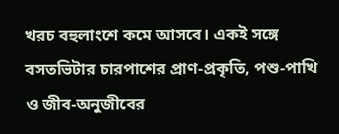খরচ বহুলাংশে কমে আসবে। একই সঙ্গে বসতভিটার চারপাশের প্রাণ-প্রকৃতি, পশু-পাখি ও জীব-অনুজীবের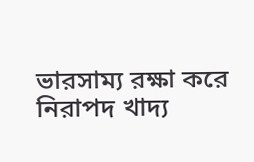ভারসাম্য রক্ষা করে নিরাপদ খাদ্য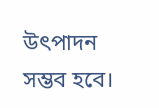উৎপাদন সম্ভব হবে।